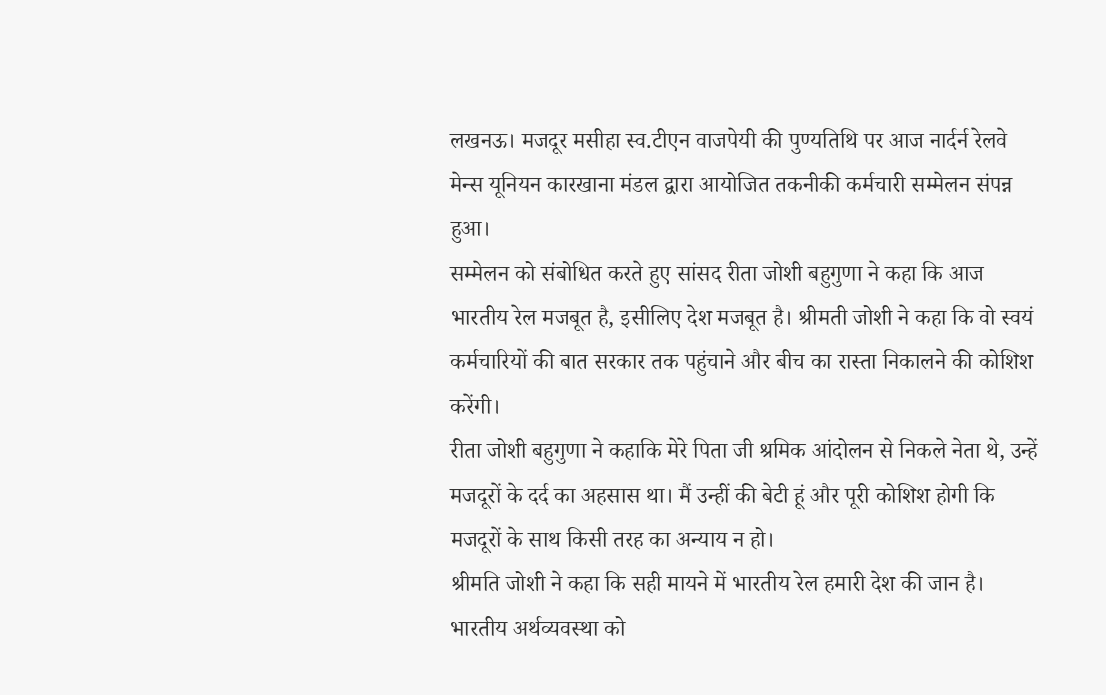लखनऊ। मजदूर मसीहा स्व.टीएन वाजपेयी की पुण्यतिथि पर आज नार्दर्न रेलवे मेन्स यूनियन कारखाना मंडल द्वारा आयोजित तकनीकी कर्मचारी सम्मेलन संपन्न हुआ।
सम्मेलन को संबोधित करते हुए सांसद रीता जोशी बहुगुणा ने कहा कि आज भारतीय रेल मजबूत है, इसीलिए देश मजबूत है। श्रीमती जोशी ने कहा कि वो स्वयं कर्मचारियों की बात सरकार तक पहुंचाने और बीच का रास्ता निकालने की कोशिश करेंगी।
रीता जोशी बहुगुणा ने कहाकि मेरे पिता जी श्रमिक आंदोलन से निकले नेता थे, उन्हें मजदूरों के दर्द का अहसास था। मैं उन्हीं की बेटी हूं और पूरी कोशिश होगी कि मजदूरों के साथ किसी तरह का अन्याय न हो।
श्रीमति जोशी ने कहा कि सही मायने में भारतीय रेल हमारी देश की जान है। भारतीय अर्थव्यवस्था को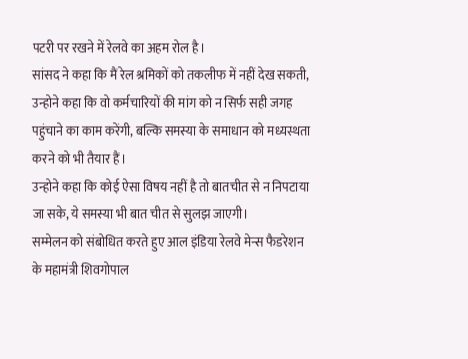पटरी पर रखने में रेलवे का अहम रोल है।
सांसद ने कहा कि मैं रेल श्रमिकों को तकलीफ में नहीं देख सकती, उन्होने कहा कि वो कर्मचारियों की मांग को न सिर्फ सही जगह पहुंचाने का काम करेंगी, बल्कि समस्या के समाधान को मध्यस्थता करने को भी तैयार हैं।
उन्होने कहा कि कोई ऐसा विषय नहीं है तो बातचीत से न निपटाया जा सके, ये समस्या भी बात चीत से सुलझ जाएगी।
सम्मेलन को संबोधित करते हुए आल इंडिया रेलवे मेन्स फैडरेशन के महामंत्री शिवगोपाल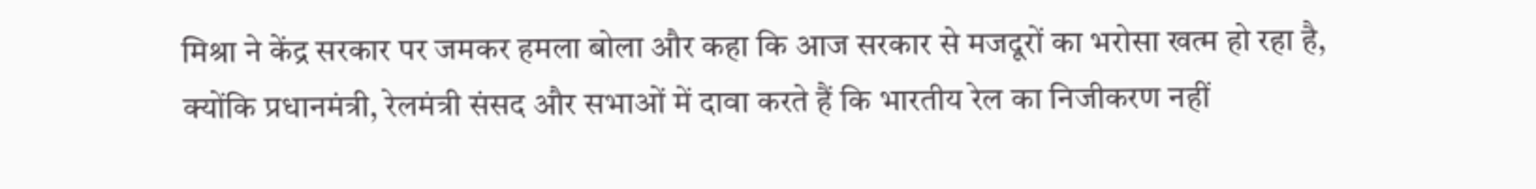मिश्रा ने केंद्र सरकार पर जमकर हमला बोला और कहा कि आज सरकार से मजदूरों का भरोसा खत्म हो रहा है, क्योंकि प्रधानमंत्री, रेलमंत्री संसद और सभाओं में दावा करते हैं कि भारतीय रेल का निजीकरण नहीं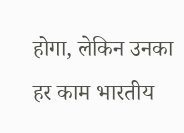होगा, लेकिन उनका हर काम भारतीय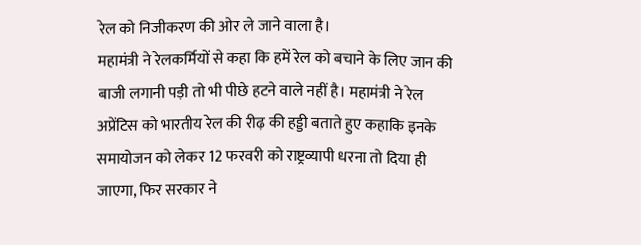रेल को निजीकरण की ओर ले जाने वाला है।
महामंत्री ने रेलकर्मियों से कहा कि हमें रेल को बचाने के लिए जान की बाजी लगानी पड़ी तो भी पीछे हटने वाले नहीं है। महामंत्री ने रेल अप्रेंटिस को भारतीय रेल की रीढ़ की हड्डी बताते हुए कहाकि इनके समायोजन को लेकर 12 फरवरी को राष्ट्रव्यापी धरना तो दिया ही जाएगा, फिर सरकार ने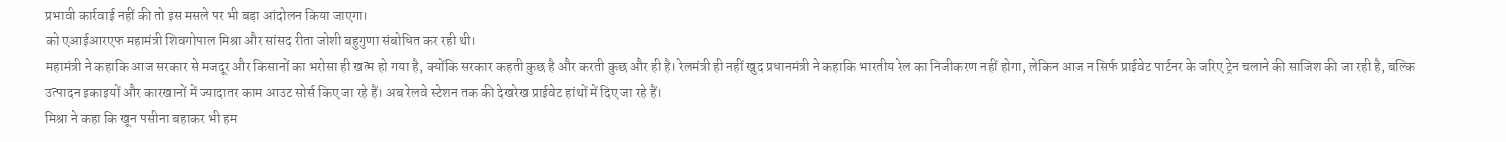प्रभावी कार्रवाई नहीं की तो इस मसले पर भी बड़ा आंदोलन किया जाएगा।
को एआईआरएफ महामंत्री शिवगोपाल मिश्रा और सांसद रीता जोशी बहुगुणा संबोधित कर रही थी।
महामंत्री ने कहाकि आज सरकार से मजदूर और किसानों का भरोसा ही खत्म हो गया है, क्योंकि सरकार कहती कुछ है और करती कुछ और ही है। रेलमंत्री ही नहीं खुद प्रधानमंत्री ने कहाकि भारतीय रेल का निजीकरण नहीं होगा, लेकिन आज न सिर्फ प्राईवेट पार्टनर के जरिए ट्रेन चलाने की साजिश की जा रही है, बल्कि उत्पादन इकाइयों और कारखानों में ज्यादातर काम आउट सोर्स किए जा रहे हैं। अब रेलवे स्टेशन तक की देखरेख प्राईवेट हांथों में दिए जा रहे हैं।
मिश्रा ने कहा कि खून पसीना बहाकर भी हम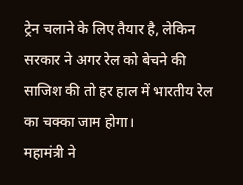ट्रेन चलाने के लिए तैयार है, लेकिन सरकार ने अगर रेल को बेचने की साजिश की तो हर हाल में भारतीय रेल का चक्का जाम होगा।
महामंत्री ने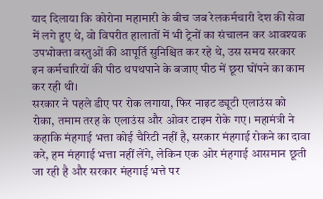याद दिलाया कि कोरोना महामारी के बीच जब रेलकर्मचारी देश की सेवा में लगे हुए थे, वो विपरीत हालातों में भी ट्रेनों का संचालन कर आवश्यक उपभोक्ता वस्तुओं की आपूर्ति सुनिश्चित कर रहे थे, उस समय सरकार इन कर्मचारियों की पीठ थपथपाने के बजाए पीठ में छूरा घोंपने का काम कर रही थी।
सरकार ने पहले डीए पर रोक लगाया, फिर नाइट ड्यूटी एलाउंस को रोका, तमाम तरह के एलाउंस और ओवर टाइम रोके गए। महामंत्री ने कहाकि मंहगाई भत्ता कोई चैरिटी नहीं है, सरकार मंहगाई रोकने का दावा करे, हम मंहगाई भत्ता नहीं लेंगे, लेकिन एक ओर मंहगाई आसमान छूती जा रही है और सरकार मंहगाई भत्ते पर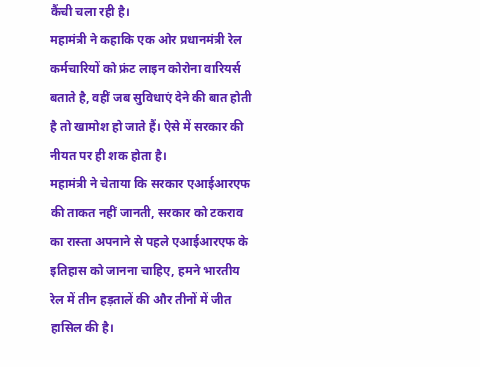कैंची चला रही है।
महामंत्री ने कहाकि एक ओर प्रधानमंत्री रेल कर्मचारियों को फ्रंट लाइन कोरोना वारियर्स बताते है, वहीं जब सुविधाएं देने की बात होती है तो खामोश हो जाते हैं। ऐसे में सरकार की नीयत पर ही शक होता है।
महामंत्री ने चेताया कि सरकार एआईआरएफ की ताकत नहीं जानती, सरकार को टकराव का रास्ता अपनाने से पहले एआईआरएफ के इतिहास को जानना चाहिए, हमने भारतीय रेल में तीन हड़तालें की और तीनों में जीत हासिल की है।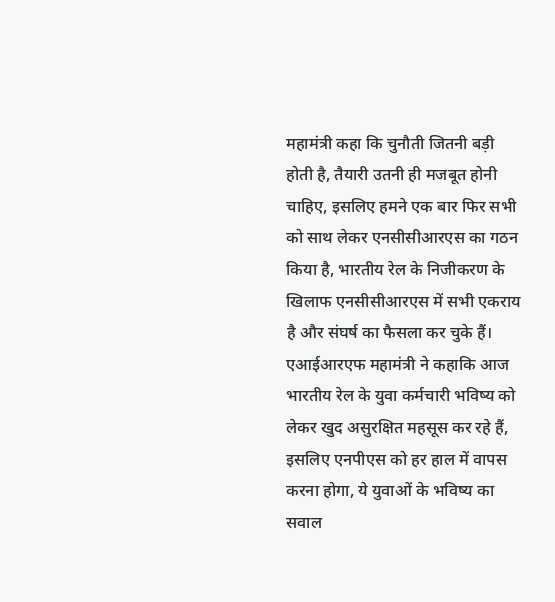महामंत्री कहा कि चुनौती जितनी बड़ी होती है, तैयारी उतनी ही मजबूत होनी चाहिए, इसलिए हमने एक बार फिर सभी को साथ लेकर एनसीसीआरएस का गठन किया है, भारतीय रेल के निजीकरण के खिलाफ एनसीसीआरएस में सभी एकराय है और संघर्ष का फैसला कर चुके हैं।
एआईआरएफ महामंत्री ने कहाकि आज भारतीय रेल के युवा कर्मचारी भविष्य को लेकर खुद असुरक्षित महसूस कर रहे हैं, इसलिए एनपीएस को हर हाल में वापस करना होगा, ये युवाओं के भविष्य का सवाल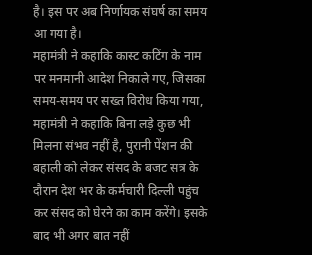है। इस पर अब निर्णायक संघर्ष का समय आ गया है।
महामंत्री ने कहाकि कास्ट कटिंग के नाम पर मनमानी आदेश निकाले गए, जिसका समय-समय पर सख्त विरोध किया गया, महामंत्री ने कहाकि बिना लड़े कुछ भी मिलना संभव नहीं है, पुरानी पेंशन की बहाली को लेकर संसद के बजट सत्र के दौरान देश भर के कर्मचारी दिल्ली पहुंच कर संसद को घेरने का काम करेंगे। इसके बाद भी अगर बात नहीं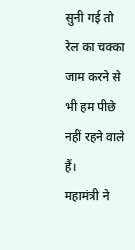सुनी गई तो रेल का चक्का जाम करने से भी हम पीछे नहीं रहने वाले हैं।
महामंत्री ने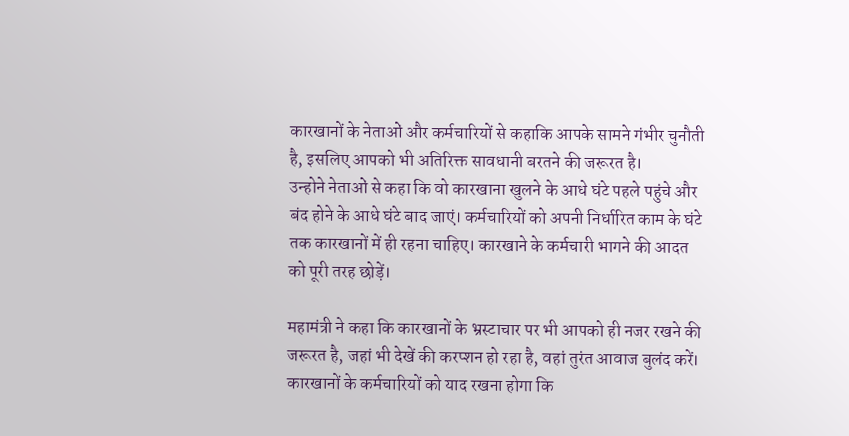कारखानों के नेताओं और कर्मचारियों से कहाकि आपके सामने गंभीर चुनौती है, इसलिए आपको भी अतिरिक्त सावधानी बरतने की जरूरत है।
उन्होने नेताओं से कहा कि वो कारखाना खुलने के आधे घंटे पहले पहुंचे और बंद होने के आधे घंटे बाद जाएं। कर्मचारियों को अपनी निर्धारित काम के घंटे तक कारखानों में ही रहना चाहिए। कारखाने के कर्मचारी भागने की आदत को पूरी तरह छोड़ें।

महामंत्री ने कहा कि कारखानों के भ्रस्टाचार पर भी आपको ही नजर रखने की जरूरत है, जहां भी देखें की करप्शन हो रहा है, वहां तुरंत आवाज बुलंद करें। कारखानों के कर्मचारियों को याद रखना होगा कि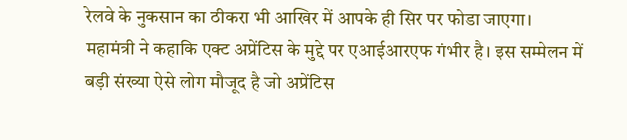रेलवे के नुकसान का ठीकरा भी आखिर में आपके ही सिर पर फोडा जाएगा।
महामंत्री ने कहाकि एक्ट अप्रेंटिस के मुद्दे पर एआईआरएफ गंभीर है। इस सम्मेलन में बड़ी संख्या ऐसे लोग मौजूद है जो अप्रेंटिस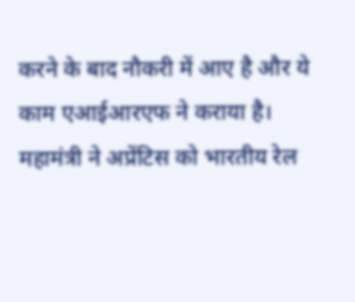करने के बाद नौकरी में आए है और ये काम एआईआरएफ ने कराया है।
महामंत्री ने अप्रेंटिस को भारतीय रेल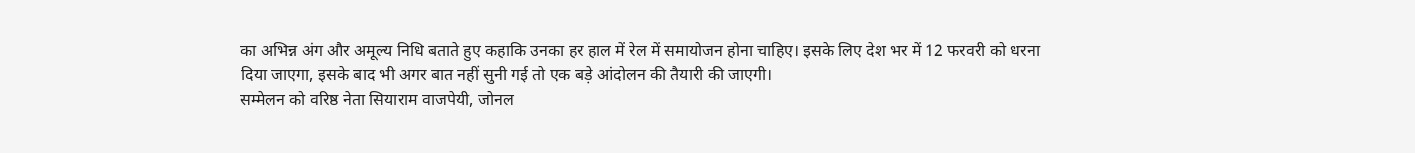का अभिन्न अंग और अमूल्य निधि बताते हुए कहाकि उनका हर हाल में रेल में समायोजन होना चाहिए। इसके लिए देश भर में 12 फरवरी को धरना दिया जाएगा, इसके बाद भी अगर बात नहीं सुनी गई तो एक बड़े आंदोलन की तैयारी की जाएगी।
सम्मेलन को वरिष्ठ नेता सियाराम वाजपेयी, जोनल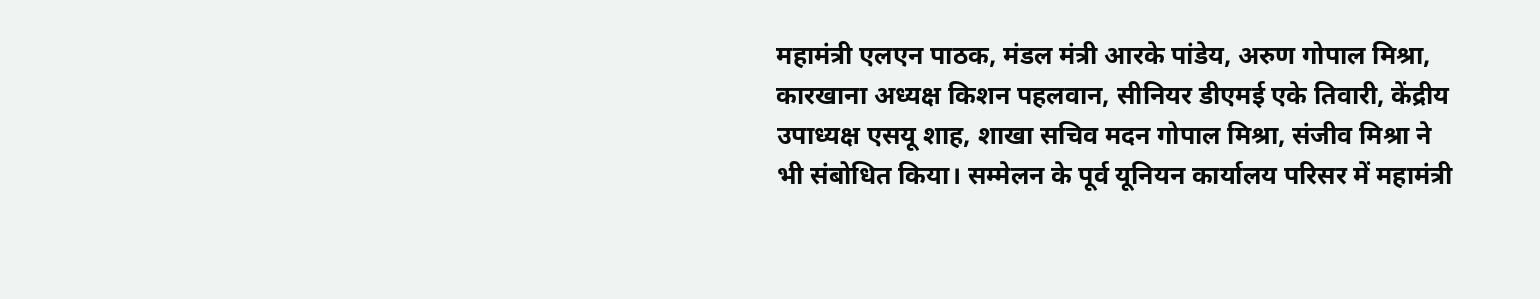महामंत्री एलएन पाठक, मंडल मंत्री आरके पांडेय, अरुण गोपाल मिश्रा, कारखाना अध्यक्ष किशन पहलवान, सीनियर डीएमई एके तिवारी, केंद्रीय उपाध्यक्ष एसयू शाह, शाखा सचिव मदन गोपाल मिश्रा, संजीव मिश्रा ने भी संबोधित किया। सम्मेलन के पूर्व यूनियन कार्यालय परिसर में महामंत्री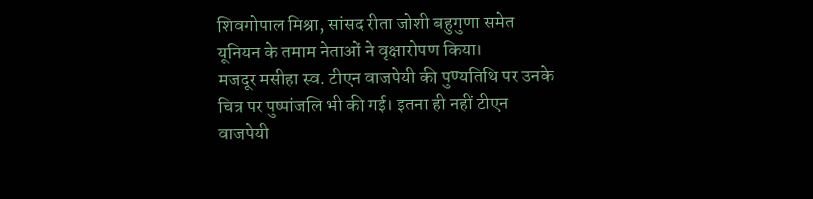शिवगोपाल मिश्रा, सांसद रीता जोशी बहुगुणा समेत यूनियन के तमाम नेताओं ने वृक्षारोपण किया।
मजदूर मसीहा स्व. टीएन वाजपेयी की पुण्यतिथि पर उनके चित्र पर पुष्पांजलि भी की गई। इतना ही नहीं टीएन वाजपेयी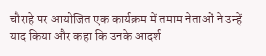चौराहे पर आयोजित एक कार्यक्रम में तमाम नेताओं ने उन्हें याद किया और कहा कि उनके आदर्श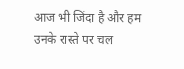आज भी जिंदा है और हम उनके रास्ते पर चल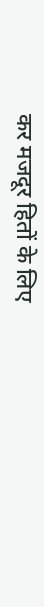कर मजदूर हितों के लिए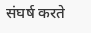संघर्ष करते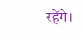रहेंगे।